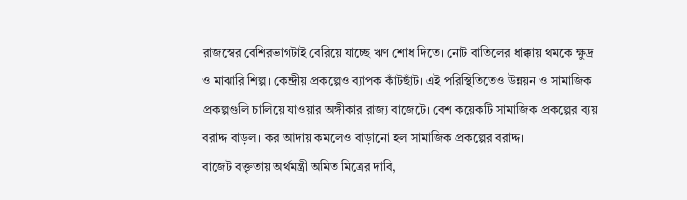রাজস্বের বেশিরভাগটাই বেরিয়ে যাচ্ছে ঋণ শোধ দিতে। নোট বাতিলের ধাক্কায় থমকে ক্ষুদ্র ও মাঝারি শিল্প। কেন্দ্রীয় প্রকল্পেও ব্যাপক কাঁটছাঁট। এই পরিস্থিতিতেও উন্নয়ন ও সামাজিক প্রকল্পগুলি চালিয়ে যাওয়ার অঙ্গীকার রাজ্য বাজেটে। বেশ কয়েকটি সামাজিক প্রকল্পের ব্যয় বরাদ্দ বাড়ল। কর আদায় কমলেও বাড়ানো হল সামাজিক প্রকল্পের বরাদ্দ।
বাজেট বক্তৃতায় অর্থমন্ত্রী অমিত মিত্রের দাবি,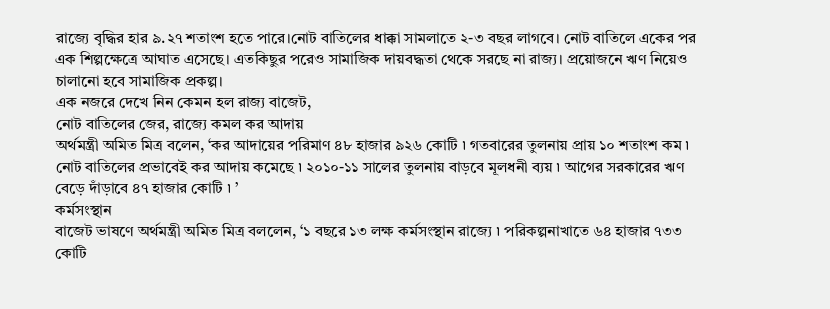রাজ্যে বৃদ্ধির হার ৯.২৭ শতাংশ হতে পারে।নোট বাতিলের ধাক্কা সামলাতে ২-৩ বছর লাগবে। নোট বাতিলে একের পর এক শিল্পক্ষেত্রে আঘাত এসেছে। এতকিছুর পরেও সামাজিক দায়বদ্ধতা থেকে সরছে না রাজ্য। প্রয়োজনে ঋণ নিয়েও চালানো হবে সামাজিক প্রকল্প।
এক নজরে দেখে নিন কেমন হল রাজ্য বাজেট,
নোট বাতিলের জের, রাজ্যে কমল কর আদায়
অর্থমন্ত্রী অমিত মিত্র বলেন, ‘কর আদায়ের পরিমাণ ৪৮ হাজার ৯২৬ কোটি ৷ গতবারের তুলনায় প্রায় ১০ শতাংশ কম ৷ নোট বাতিলের প্রভাবেই কর আদায় কমেছে ৷ ২০১০-১১ সালের তুলনায় বাড়বে মূলধনী ব্যয় ৷ আগের সরকারের ঋণ বেড়ে দাঁড়াবে ৪৭ হাজার কোটি ৷ ’
কর্মসংস্থান
বাজেট ভাষণে অর্থমন্ত্রী অমিত মিত্র বললেন, ‘১ বছরে ১৩ লক্ষ কর্মসংস্থান রাজ্যে ৷ পরিকল্পনাখাতে ৬৪ হাজার ৭৩৩ কোটি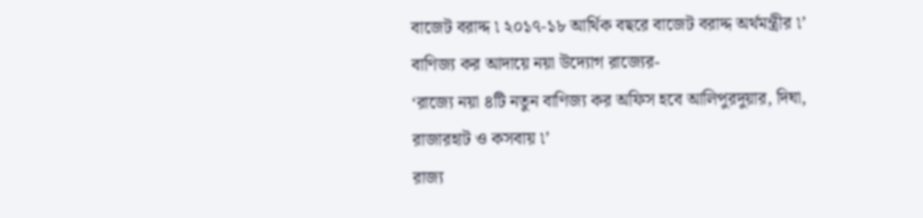বাজেট বরাদ্দ ৷ ২০১৭-১৮ আর্থিক বছরে বাজেট বরাদ্দ অর্থমন্ত্রীর ৷’
বাণিজ্য কর আদায়ে নয়া উদ্যোগ রাজ্যের-
‘রাজ্যে নয়া ৪টি নতুন বাণিজ্য কর অফিস হবে আলিপুরদুয়ার, দিঘা, রাজারহাট ও কসবায় ৷’
রাজ্য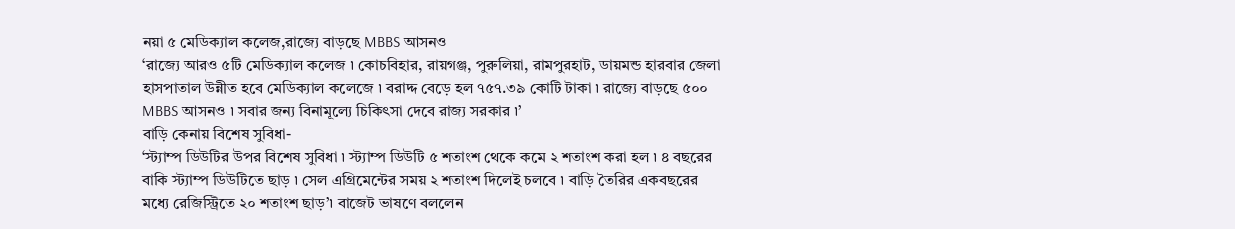নয়া ৫ মেডিক্যাল কলেজ,রাজ্যে বাড়ছে MBBS আসনও
‘রাজ্যে আরও ৫টি মেডিক্যাল কলেজ ৷ কোচবিহার, রায়গঞ্জ, পুরুলিয়া, রামপুরহাট, ডায়মন্ড হারবার জেলা হাসপাতাল উন্নীত হবে মেডিক্যাল কলেজে ৷ বরাদ্দ বেড়ে হল ৭৫৭.৩৯ কোটি টাকা ৷ রাজ্যে বাড়ছে ৫০০ MBBS আসনও ৷ সবার জন্য বিনামূল্যে চিকিৎসা দেবে রাজ্য সরকার ৷’
বাড়ি কেনায় বিশেষ সুবিধা-
‘স্ট্যাম্প ডিউটির উপর বিশেষ সুবিধা ৷ স্ট্যাম্প ডিউটি ৫ শতাংশ থেকে কমে ২ শতাংশ করা হল ৷ ৪ বছরের বাকি স্ট্যাম্প ডিউটিতে ছাড় ৷ সেল এগ্রিমেন্টের সময় ২ শতাংশ দিলেই চলবে ৷ বাড়ি তৈরির একবছরের মধ্যে রেজিস্ট্রিতে ২০ শতাংশ ছাড়’৷ বাজেট ভাষণে বললেন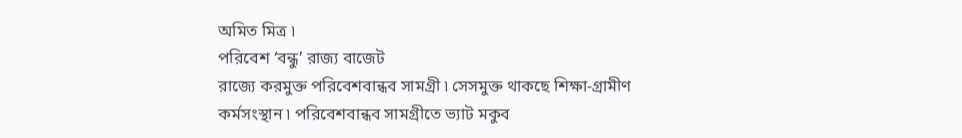অমিত মিত্র ৷
পরিবেশ ‘বন্ধু’ রাজ্য বাজেট
রাজ্যে করমুক্ত পরিবেশবান্ধব সামগ্রী ৷ সেসমুক্ত থাকছে শিক্ষা-গ্রামীণ কর্মসংস্থান ৷ পরিবেশবান্ধব সামগ্রীতে ভ্যাট মকুব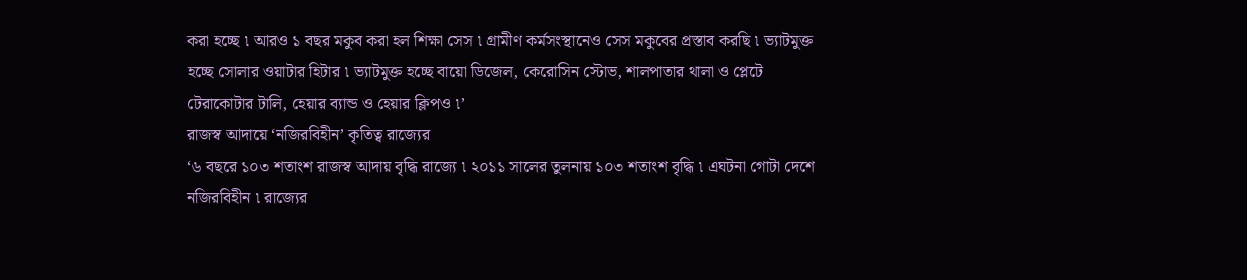করা হচ্ছে ৷ আরও ১ বছর মকুব করা হল শিক্ষা সেস ৷ গ্রামীণ কর্মসংস্থানেও সেস মকুবের প্রস্তাব করছি ৷ ভ্যাটমুক্ত হচ্ছে সোলার ওয়াটার হিটার ৷ ভ্যাটমুক্ত হচ্ছে বায়ো ডিজেল, কেরোসিন স্টোভ, শালপাতার থালা ও প্লেটে টেরাকোটার টালি, হেয়ার ব্যান্ড ও হেয়ার ক্লিপও ৷’
রাজস্ব আদায়ে ‘নজিরবিহীন’ কৃতিত্ব রাজ্যের
‘৬ বছরে ১০৩ শতাংশ রাজস্ব আদায় বৃদ্ধি রাজ্যে ৷ ২০১১ সালের তুলনায় ১০৩ শতাংশ বৃদ্ধি ৷ এঘটনা গোটা দেশে নজিরবিহীন ৷ রাজ্যের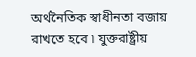অর্থনৈতিক স্বাধীনতা বজায় রাখতে হবে ৷ যুক্তরাষ্ট্রীয়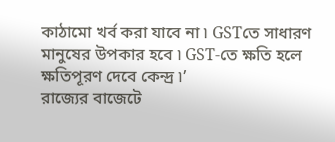কাঠামো খর্ব করা যাবে না ৷ GSTতে সাধারণ মানুষের উপকার হবে ৷ GST-তে ক্ষতি হলে ক্ষতিপূরণ দেবে কেন্দ্র ৷’
রাজ্যের বাজেটে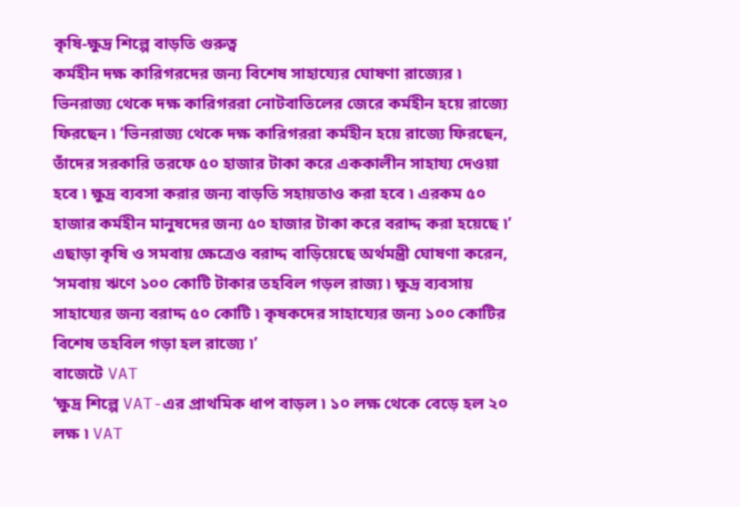কৃষি-ক্ষুদ্র শিল্পে বাড়তি গুরুত্ব
কর্মহীন দক্ষ কারিগরদের জন্য বিশেষ সাহায্যের ঘোষণা রাজ্যের ৷ ভিনরাজ্য থেকে দক্ষ কারিগররা নোটবাতিলের জেরে কর্মহীন হয়ে রাজ্যে ফিরছেন ৷ ‘ভিনরাজ্য থেকে দক্ষ কারিগররা কর্মহীন হয়ে রাজ্যে ফিরছেন, তাঁদের সরকারি তরফে ৫০ হাজার টাকা করে এককালীন সাহায্য দেওয়া হবে ৷ ক্ষুদ্র ব্যবসা করার জন্য বাড়তি সহায়তাও করা হবে ৷ এরকম ৫০ হাজার কর্মহীন মানুষদের জন্য ৫০ হাজার টাকা করে বরাদ্দ করা হয়েছে ৷’
এছাড়া কৃষি ও সমবায় ক্ষেত্রেও বরাদ্দ বাড়িয়েছে অর্থমন্ত্রী ঘোষণা করেন, ‘সমবায় ঋণে ১০০ কোটি টাকার তহবিল গড়ল রাজ্য ৷ ক্ষুদ্র ব্যবসায় সাহায্যের জন্য বরাদ্দ ৫০ কোটি ৷ কৃষকদের সাহায্যের জন্য ১০০ কোটির বিশেষ তহবিল গড়া হল রাজ্যে ৷’
বাজেটে VAT
‘ক্ষুদ্র শিল্পে VAT-এর প্রাথমিক ধাপ বাড়ল ৷ ১০ লক্ষ থেকে বেড়ে হল ২০ লক্ষ ৷ VAT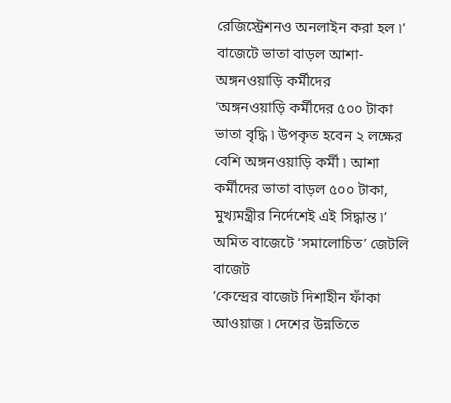রেজিস্ট্রেশনও অনলাইন করা হল ৷’
বাজেটে ভাতা বাড়ল আশা-অঙ্গনওয়াড়ি কর্মীদের
‘অঙ্গনওয়াড়ি কর্মীদের ৫০০ টাকা ভাতা বৃদ্ধি ৷ উপকৃত হবেন ২ লক্ষের বেশি অঙ্গনওয়াড়ি কর্মী ৷ আশা কর্মীদের ভাতা বাড়ল ৫০০ টাকা, মুখ্যমন্ত্রীর নির্দেশেই এই সিদ্ধান্ত ৷’
অমিত বাজেটে ‘সমালোচিত’ জেটলি বাজেট
‘কেন্দ্রের বাজেট দিশাহীন ফাঁকা আওয়াজ ৷ দেশের উন্নতিতে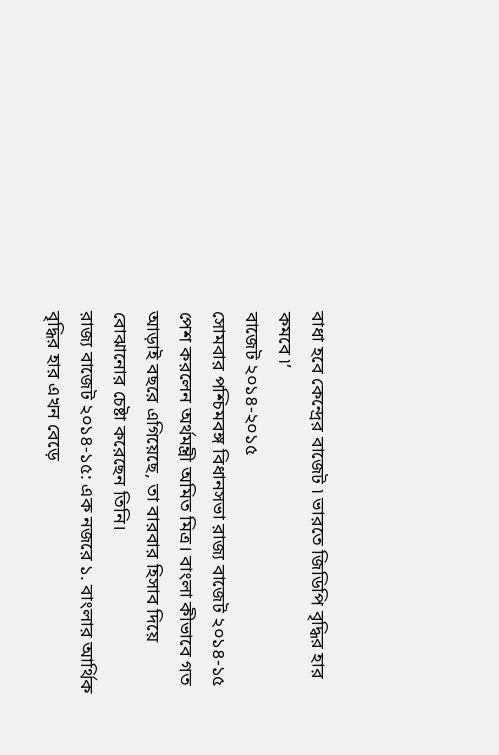বাধা হবে কেন্দ্রের বাজেট ৷ ভারতে জিডিপি বৃদ্ধির হার কমবে ৷’
বাজেট ২০১৪-২০১৫
সোমবার পশ্চিমবঙ্গ বিধানসভা রাজ্য বাজেট ২০১৪-১৫ পেশ করলেন অর্থমন্ত্রী অমিত মিত্র। বাংলা কীভাবে গত আড়াই বছরে এগিয়েছে, তা বারবার হিসাব দিয়ে বোঝানোর চেষ্টা করেছেন তিনি।
রাজ্য বাজেট ২০১৪-১৫: এক নজরে ১. বাংলার আর্থিক বৃদ্ধির হার এখন বেড়ে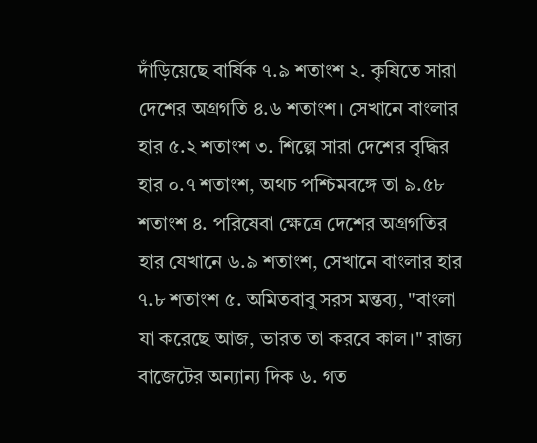দাঁড়িয়েছে বার্ষিক ৭.৯ শতাংশ ২. কৃষিতে সারা দেশের অগ্রগতি ৪.৬ শতাংশ। সেখানে বাংলার হার ৫.২ শতাংশ ৩. শিল্পে সারা দেশের বৃদ্ধির হার ০.৭ শতাংশ, অথচ পশ্চিমবঙ্গে তা ৯.৫৮ শতাংশ ৪. পরিষেবা ক্ষেত্রে দেশের অগ্রগতির হার যেখানে ৬.৯ শতাংশ, সেখানে বাংলার হার ৭.৮ শতাংশ ৫. অমিতবাবু সরস মন্তব্য, "বাংলা যা করেছে আজ, ভারত তা করবে কাল।" রাজ্য বাজেটের অন্যান্য দিক ৬. গত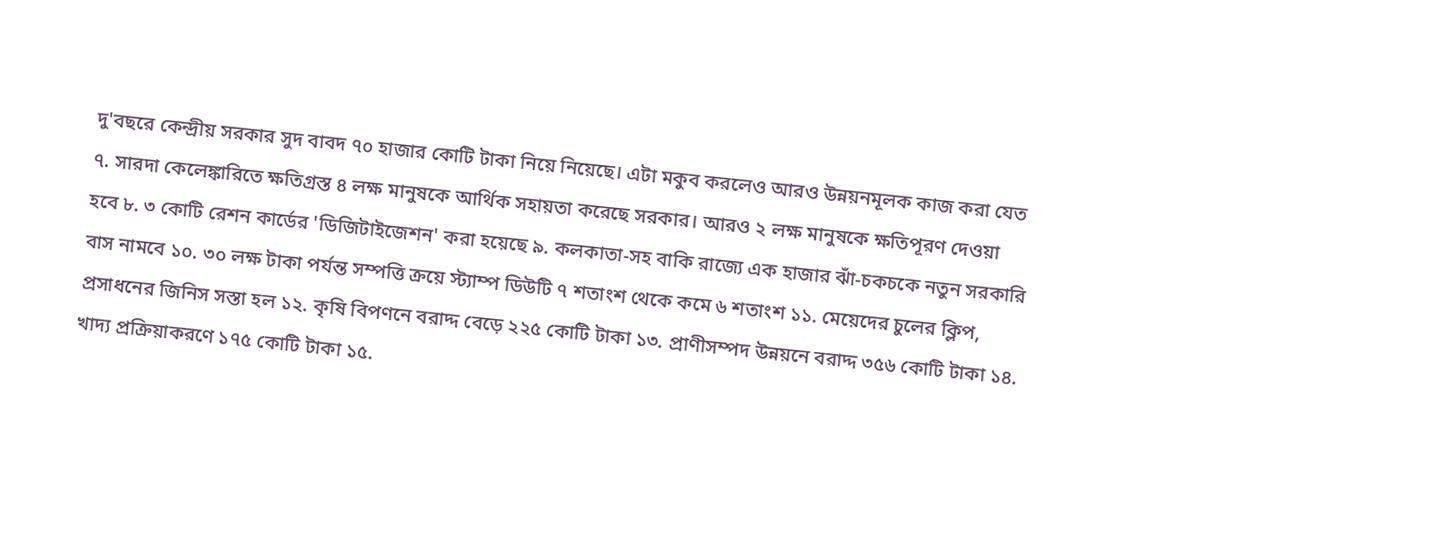দু'বছরে কেন্দ্রীয় সরকার সুদ বাবদ ৭০ হাজার কোটি টাকা নিয়ে নিয়েছে। এটা মকুব করলেও আরও উন্নয়নমূলক কাজ করা যেত ৭. সারদা কেলেঙ্কারিতে ক্ষতিগ্রস্ত ৪ লক্ষ মানুষকে আর্থিক সহায়তা করেছে সরকার। আরও ২ লক্ষ মানুষকে ক্ষতিপূরণ দেওয়া হবে ৮. ৩ কোটি রেশন কার্ডের 'ডিজিটাইজেশন' করা হয়েছে ৯. কলকাতা-সহ বাকি রাজ্যে এক হাজার ঝাঁ-চকচকে নতুন সরকারি বাস নামবে ১০. ৩০ লক্ষ টাকা পর্যন্ত সম্পত্তি ক্রয়ে স্ট্যাম্প ডিউটি ৭ শতাংশ থেকে কমে ৬ শতাংশ ১১. মেয়েদের চুলের ক্লিপ, প্রসাধনের জিনিস সস্তা হল ১২. কৃষি বিপণনে বরাদ্দ বেড়ে ২২৫ কোটি টাকা ১৩. প্রাণীসম্পদ উন্নয়নে বরাদ্দ ৩৫৬ কোটি টাকা ১৪. খাদ্য প্রক্রিয়াকরণে ১৭৫ কোটি টাকা ১৫.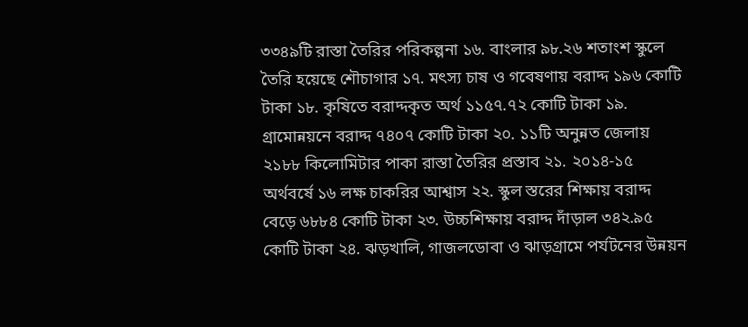৩৩৪৯টি রাস্তা তৈরির পরিকল্পনা ১৬. বাংলার ৯৮.২৬ শতাংশ স্কুলে তৈরি হয়েছে শৌচাগার ১৭. মৎস্য চাষ ও গবেষণায় বরাদ্দ ১৯৬ কোটি টাকা ১৮. কৃষিতে বরাদ্দকৃত অর্থ ১১৫৭.৭২ কোটি টাকা ১৯. গ্রামোন্নয়নে বরাদ্দ ৭৪০৭ কোটি টাকা ২০. ১১টি অনুন্নত জেলায় ২১৮৮ কিলোমিটার পাকা রাস্তা তৈরির প্রস্তাব ২১. ২০১৪-১৫ অর্থবর্ষে ১৬ লক্ষ চাকরির আশ্বাস ২২. স্কুল স্তরের শিক্ষায় বরাদ্দ বেড়ে ৬৮৮৪ কোটি টাকা ২৩. উচ্চশিক্ষায় বরাদ্দ দাঁড়াল ৩৪২.৯৫ কোটি টাকা ২৪. ঝড়খালি, গাজলডোবা ও ঝাড়গ্রামে পর্যটনের উন্নয়ন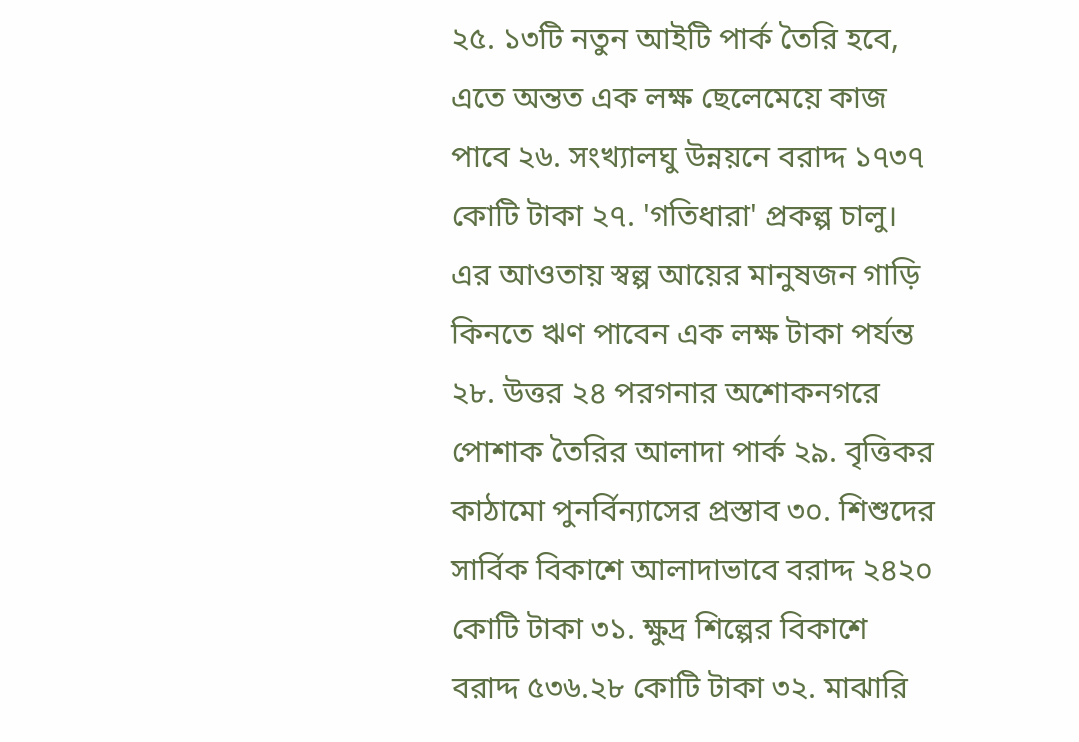২৫. ১৩টি নতুন আইটি পার্ক তৈরি হবে, এতে অন্তত এক লক্ষ ছেলেমেয়ে কাজ পাবে ২৬. সংখ্যালঘু উন্নয়নে বরাদ্দ ১৭৩৭ কোটি টাকা ২৭. 'গতিধারা' প্রকল্প চালু। এর আওতায় স্বল্প আয়ের মানুষজন গাড়ি কিনতে ঋণ পাবেন এক লক্ষ টাকা পর্যন্ত ২৮. উত্তর ২৪ পরগনার অশোকনগরে পোশাক তৈরির আলাদা পার্ক ২৯. বৃত্তিকর কাঠামো পুনর্বিন্যাসের প্রস্তাব ৩০. শিশুদের সার্বিক বিকাশে আলাদাভাবে বরাদ্দ ২৪২০ কোটি টাকা ৩১. ক্ষুদ্র শিল্পের বিকাশে বরাদ্দ ৫৩৬.২৮ কোটি টাকা ৩২. মাঝারি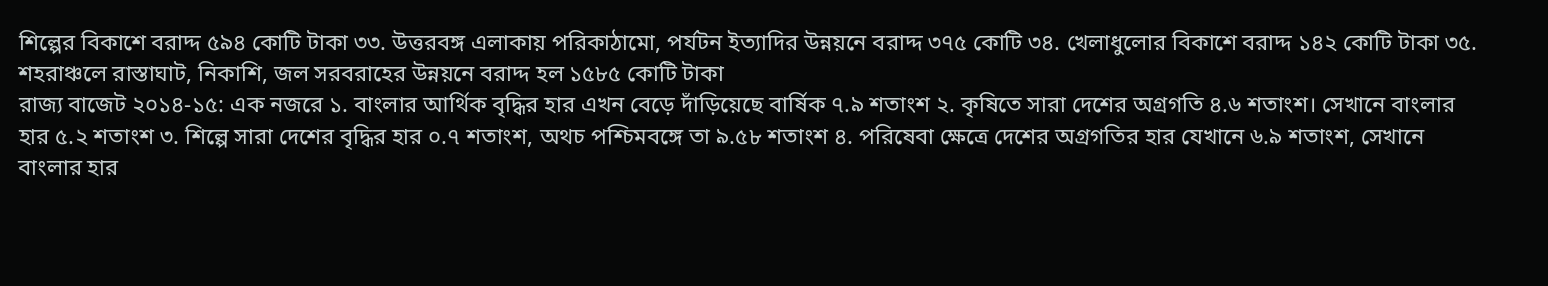শিল্পের বিকাশে বরাদ্দ ৫৯৪ কোটি টাকা ৩৩. উত্তরবঙ্গ এলাকায় পরিকাঠামো, পর্যটন ইত্যাদির উন্নয়নে বরাদ্দ ৩৭৫ কোটি ৩৪. খেলাধুলোর বিকাশে বরাদ্দ ১৪২ কোটি টাকা ৩৫. শহরাঞ্চলে রাস্তাঘাট, নিকাশি, জল সরবরাহের উন্নয়নে বরাদ্দ হল ১৫৮৫ কোটি টাকা
রাজ্য বাজেট ২০১৪-১৫: এক নজরে ১. বাংলার আর্থিক বৃদ্ধির হার এখন বেড়ে দাঁড়িয়েছে বার্ষিক ৭.৯ শতাংশ ২. কৃষিতে সারা দেশের অগ্রগতি ৪.৬ শতাংশ। সেখানে বাংলার হার ৫.২ শতাংশ ৩. শিল্পে সারা দেশের বৃদ্ধির হার ০.৭ শতাংশ, অথচ পশ্চিমবঙ্গে তা ৯.৫৮ শতাংশ ৪. পরিষেবা ক্ষেত্রে দেশের অগ্রগতির হার যেখানে ৬.৯ শতাংশ, সেখানে বাংলার হার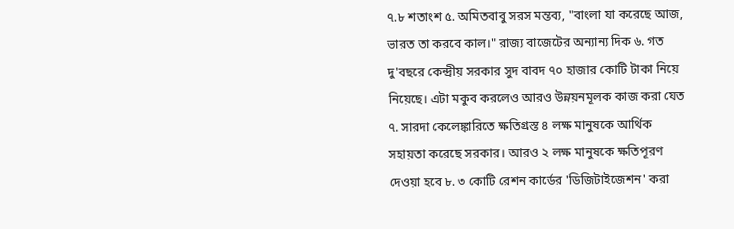৭.৮ শতাংশ ৫. অমিতবাবু সরস মন্তব্য, "বাংলা যা করেছে আজ, ভারত তা করবে কাল।" রাজ্য বাজেটের অন্যান্য দিক ৬. গত দু'বছরে কেন্দ্রীয় সরকার সুদ বাবদ ৭০ হাজার কোটি টাকা নিয়ে নিয়েছে। এটা মকুব করলেও আরও উন্নয়নমূলক কাজ করা যেত ৭. সারদা কেলেঙ্কারিতে ক্ষতিগ্রস্ত ৪ লক্ষ মানুষকে আর্থিক সহায়তা করেছে সরকার। আরও ২ লক্ষ মানুষকে ক্ষতিপূরণ দেওয়া হবে ৮. ৩ কোটি রেশন কার্ডের 'ডিজিটাইজেশন' করা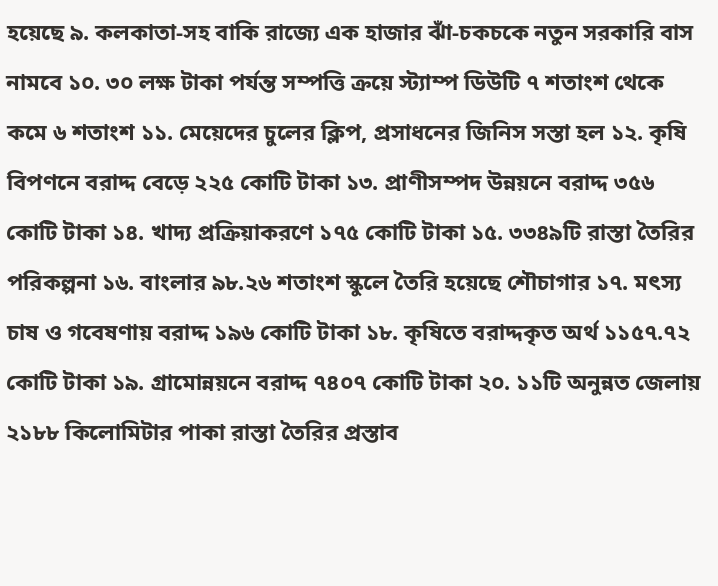হয়েছে ৯. কলকাতা-সহ বাকি রাজ্যে এক হাজার ঝাঁ-চকচকে নতুন সরকারি বাস নামবে ১০. ৩০ লক্ষ টাকা পর্যন্ত সম্পত্তি ক্রয়ে স্ট্যাম্প ডিউটি ৭ শতাংশ থেকে কমে ৬ শতাংশ ১১. মেয়েদের চুলের ক্লিপ, প্রসাধনের জিনিস সস্তা হল ১২. কৃষি বিপণনে বরাদ্দ বেড়ে ২২৫ কোটি টাকা ১৩. প্রাণীসম্পদ উন্নয়নে বরাদ্দ ৩৫৬ কোটি টাকা ১৪. খাদ্য প্রক্রিয়াকরণে ১৭৫ কোটি টাকা ১৫. ৩৩৪৯টি রাস্তা তৈরির পরিকল্পনা ১৬. বাংলার ৯৮.২৬ শতাংশ স্কুলে তৈরি হয়েছে শৌচাগার ১৭. মৎস্য চাষ ও গবেষণায় বরাদ্দ ১৯৬ কোটি টাকা ১৮. কৃষিতে বরাদ্দকৃত অর্থ ১১৫৭.৭২ কোটি টাকা ১৯. গ্রামোন্নয়নে বরাদ্দ ৭৪০৭ কোটি টাকা ২০. ১১টি অনুন্নত জেলায় ২১৮৮ কিলোমিটার পাকা রাস্তা তৈরির প্রস্তাব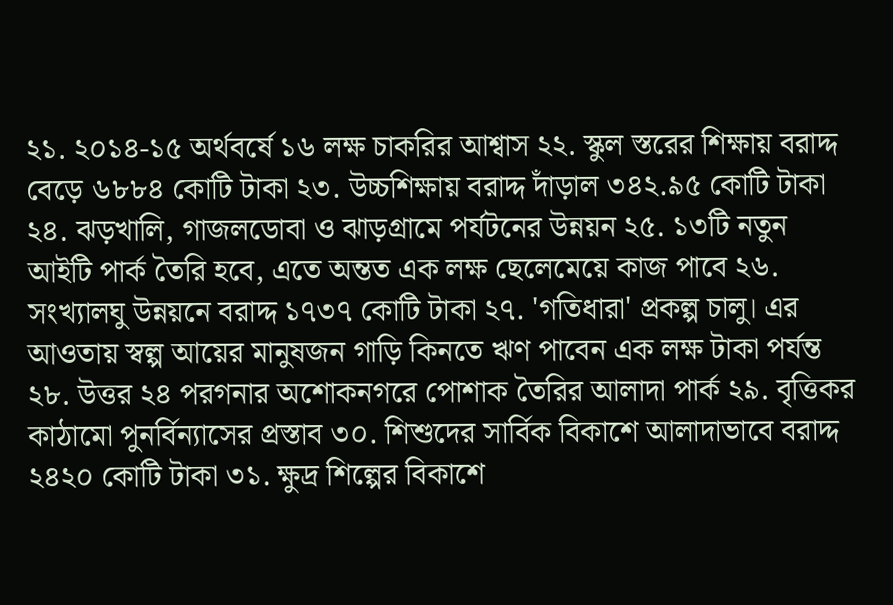২১. ২০১৪-১৫ অর্থবর্ষে ১৬ লক্ষ চাকরির আশ্বাস ২২. স্কুল স্তরের শিক্ষায় বরাদ্দ বেড়ে ৬৮৮৪ কোটি টাকা ২৩. উচ্চশিক্ষায় বরাদ্দ দাঁড়াল ৩৪২.৯৫ কোটি টাকা ২৪. ঝড়খালি, গাজলডোবা ও ঝাড়গ্রামে পর্যটনের উন্নয়ন ২৫. ১৩টি নতুন আইটি পার্ক তৈরি হবে, এতে অন্তত এক লক্ষ ছেলেমেয়ে কাজ পাবে ২৬. সংখ্যালঘু উন্নয়নে বরাদ্দ ১৭৩৭ কোটি টাকা ২৭. 'গতিধারা' প্রকল্প চালু। এর আওতায় স্বল্প আয়ের মানুষজন গাড়ি কিনতে ঋণ পাবেন এক লক্ষ টাকা পর্যন্ত ২৮. উত্তর ২৪ পরগনার অশোকনগরে পোশাক তৈরির আলাদা পার্ক ২৯. বৃত্তিকর কাঠামো পুনর্বিন্যাসের প্রস্তাব ৩০. শিশুদের সার্বিক বিকাশে আলাদাভাবে বরাদ্দ ২৪২০ কোটি টাকা ৩১. ক্ষুদ্র শিল্পের বিকাশে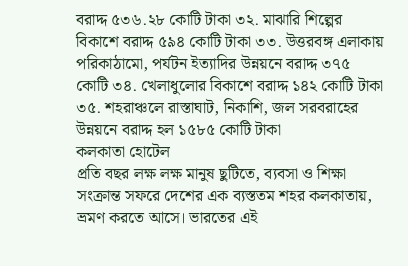বরাদ্দ ৫৩৬.২৮ কোটি টাকা ৩২. মাঝারি শিল্পের বিকাশে বরাদ্দ ৫৯৪ কোটি টাকা ৩৩. উত্তরবঙ্গ এলাকায় পরিকাঠামো, পর্যটন ইত্যাদির উন্নয়নে বরাদ্দ ৩৭৫ কোটি ৩৪. খেলাধুলোর বিকাশে বরাদ্দ ১৪২ কোটি টাকা ৩৫. শহরাঞ্চলে রাস্তাঘাট, নিকাশি, জল সরবরাহের উন্নয়নে বরাদ্দ হল ১৫৮৫ কোটি টাকা
কলকাতা হোটেল
প্রতি বছর লক্ষ লক্ষ মানুষ ছুটিতে, ব্যবসা ও শিক্ষা সংক্রান্ত সফরে দেশের এক ব্যস্ততম শহর কলকাতায়, ভ্রমণ করতে আসে। ভারতের এই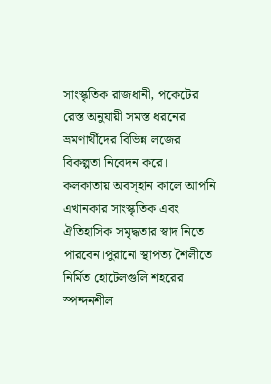সাংস্কৃতিক রাজধানী, পকেটের রেস্ত অনুযায়ী সমস্ত ধরনের ভ্রমণার্থীদের বিভিন্ন লজের বিকল্পতা নিবেদন করে।
কলকাতায় অবস্হান কালে আপনি এখানকার সাংস্কৃতিক এবং ঐতিহাসিক সমৃদ্ধতার স্বাদ নিতে পারবেন।পুরানো স্থাপত্য শৈলীতে নির্মিত হোটেলগুলি শহরের স্পন্দনশীল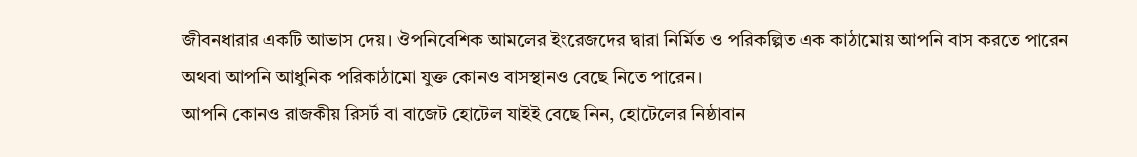জীবনধারার একটি আভাস দেয়। ঔপনিবেশিক আমলের ইংরেজদের দ্বারা নির্মিত ও পরিকল্পিত এক কাঠামোয় আপনি বাস করতে পারেন অথবা আপনি আধুনিক পরিকাঠামো যুক্ত কোনও বাসস্থানও বেছে নিতে পারেন।
আপনি কোনও রাজকীয় রিসর্ট বা বাজেট হোটেল যাইই বেছে নিন, হোটেলের নিষ্ঠাবান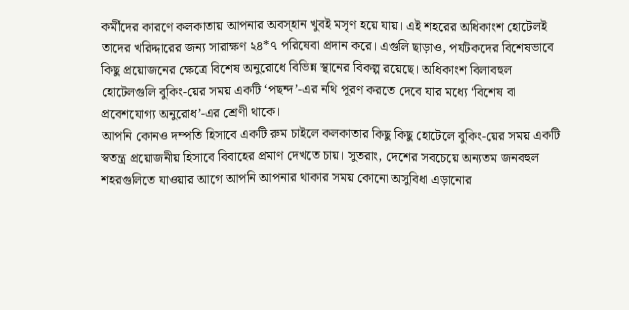কর্মীদের কারণে কলকাতায় আপনার অবস্হান খুবই মসৃণ হয়ে যায়। এই শহরের অধিকাংশ হোটেলই তাদের খরিদ্দারের জন্য সারাক্ষণ ২৪*৭ পরিষেবা প্রদান করে। এগুলি ছাড়াও, পর্যটকদের বিশেষভাবে কিছু প্রয়োজনের ক্ষেত্রে বিশেষ অনুরোধে বিভিন্ন স্থানের বিকল্প রয়েছে। অধিকাংশ বিলাবহুল হোটেলগুলি বুকিং-য়ের সময় একটি ‘পছন্দ’-এর নথি পূরণ করতে দেবে যার মধ্যে ‘বিশেষ বা প্রবেশযোগ্য অনুরোধ’-এর শ্রেণী থাকে।
আপনি কোনও দম্পতি হিসাবে একটি রুম চাইলে কলকাতার কিছু কিছু হোটেলে বুকিং-য়ের সময় একটি স্বতন্ত্র প্রয়োজনীয় হিসাবে বিবাহের প্রমাণ দেখতে চায়। সুতরাং, দেশের সবচেয়ে অন্যতম জনবহুল শহরগুলিতে যাওয়ার আগে আপনি আপনার থাকার সময় কোনো অসুবিধা এড়ানোর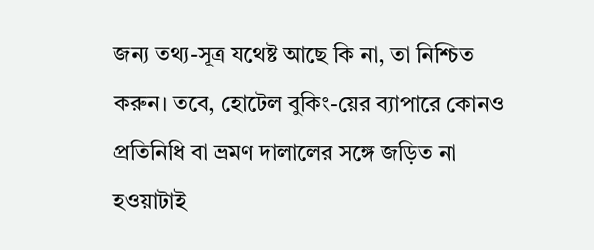জন্য তথ্য-সূত্র যথেষ্ট আছে কি না, তা নিশ্চিত করুন। তবে, হোটেল বুকিং-য়ের ব্যাপারে কোনও প্রতিনিধি বা ভ্রমণ দালালের সঙ্গে জড়িত না হওয়াটাই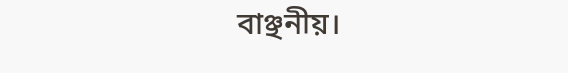বাঞ্ছনীয়।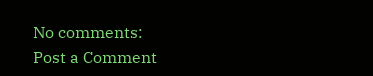No comments:
Post a Comment